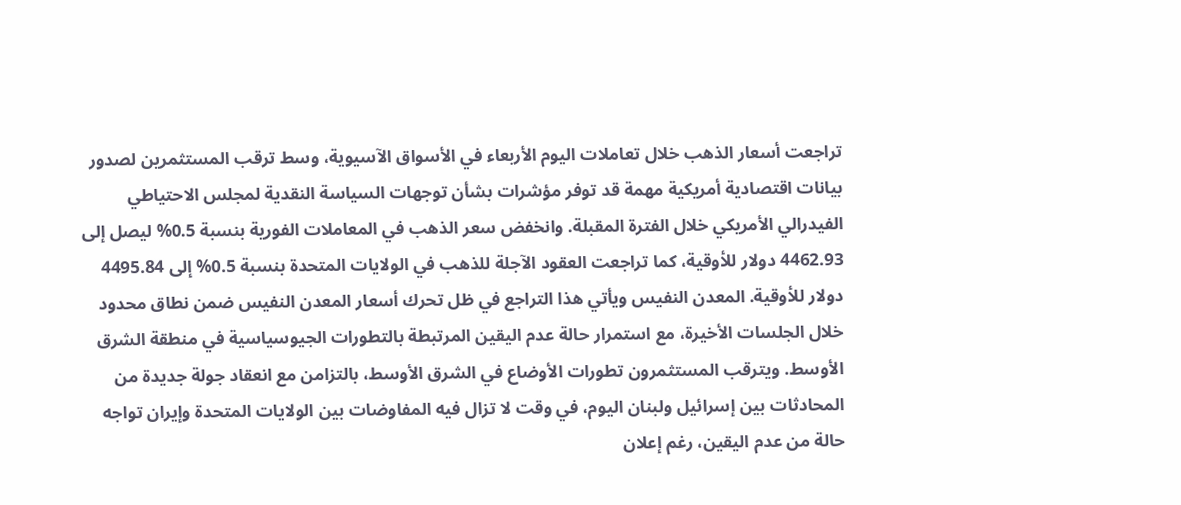تراجعت أسعار الذهب خلال تعاملات اليوم الأربعاء في الأسواق الآسيوية، وسط ترقب المستثمرين لصدور بيانات اقتصادية أمريكية مهمة قد توفر مؤشرات بشأن توجهات السياسة النقدية لمجلس الاحتياطي الفيدرالي الأمريكي خلال الفترة المقبلة. وانخفض سعر الذهب في المعاملات الفورية بنسبة 0.5% ليصل إلى 4462.93 دولار للأوقية، كما تراجعت العقود الآجلة للذهب في الولايات المتحدة بنسبة 0.5% إلى 4495.84 دولار للأوقية. المعدن النفيس ويأتي هذا التراجع في ظل تحرك أسعار المعدن النفيس ضمن نطاق محدود خلال الجلسات الأخيرة، مع استمرار حالة عدم اليقين المرتبطة بالتطورات الجيوسياسية في منطقة الشرق الأوسط. ويترقب المستثمرون تطورات الأوضاع في الشرق الأوسط، بالتزامن مع انعقاد جولة جديدة من المحادثات بين إسرائيل ولبنان اليوم، في وقت لا تزال فيه المفاوضات بين الولايات المتحدة وإيران تواجه حالة من عدم اليقين، رغم إعلان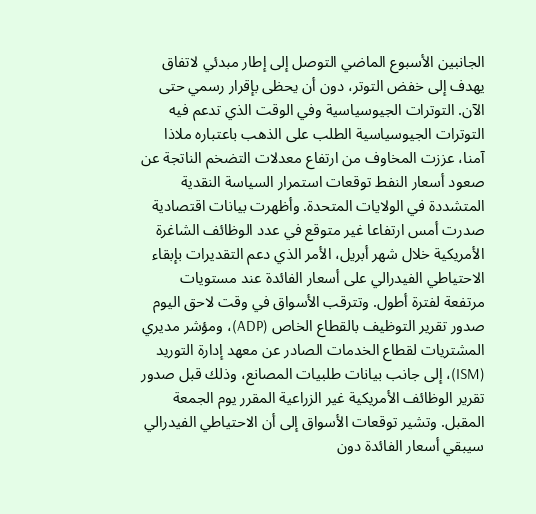الجانبين الأسبوع الماضي التوصل إلى إطار مبدئي لاتفاق يهدف إلى خفض التوتر، دون أن يحظى بإقرار رسمي حتى الآن. التوترات الجيوسياسية وفي الوقت الذي تدعم فيه التوترات الجيوسياسية الطلب على الذهب باعتباره ملاذا آمنا، عززت المخاوف من ارتفاع معدلات التضخم الناتجة عن صعود أسعار النفط توقعات استمرار السياسة النقدية المتشددة في الولايات المتحدة. وأظهرت بيانات اقتصادية صدرت أمس ارتفاعا غير متوقع في عدد الوظائف الشاغرة الأمريكية خلال شهر أبريل، الأمر الذي دعم التقديرات بإبقاء الاحتياطي الفيدرالي على أسعار الفائدة عند مستويات مرتفعة لفترة أطول. وتترقب الأسواق في وقت لاحق اليوم صدور تقرير التوظيف بالقطاع الخاص (ADP)، ومؤشر مديري المشتريات لقطاع الخدمات الصادر عن معهد إدارة التوريد (ISM)، إلى جانب بيانات طلبيات المصانع، وذلك قبل صدور تقرير الوظائف الأمريكية غير الزراعية المقرر يوم الجمعة المقبل. وتشير توقعات الأسواق إلى أن الاحتياطي الفيدرالي سيبقي أسعار الفائدة دون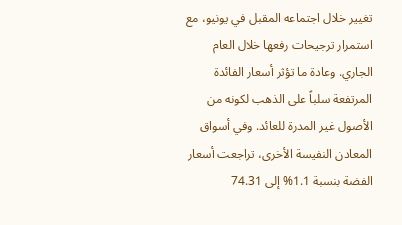تغيير خلال اجتماعه المقبل في يونيو، مع استمرار ترجيحات رفعها خلال العام الجاري. وعادة ما تؤثر أسعار الفائدة المرتفعة سلباً على الذهب لكونه من الأصول غير المدرة للعائد. وفي أسواق المعادن النفيسة الأخرى، تراجعت أسعار الفضة بنسبة 1.1% إلى 74.31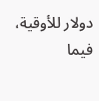دولار للأوقية، فيما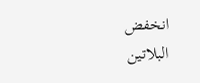انخفض البلاتين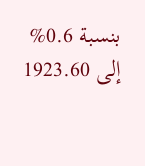بنسبة 0.6% إلى 1923.60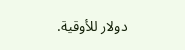دولار للأوقية.